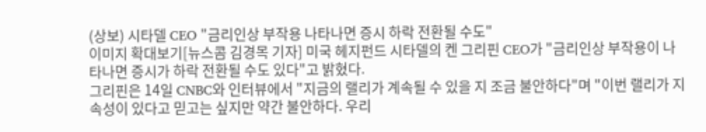(상보) 시타델 CEO "금리인상 부작용 나타나면 증시 하락 전환될 수도"
이미지 확대보기[뉴스콤 김경목 기자] 미국 헤지펀드 시타델의 켄 그리핀 CEO가 "금리인상 부작용이 나타나면 증시가 하락 전환될 수도 있다"고 밝혔다.
그리핀은 14일 CNBC와 인터뷰에서 "지금의 랠리가 계속될 수 있을 지 조금 불안하다"며 "이번 랠리가 지속성이 있다고 믿고는 싶지만 약간 불안하다. 우리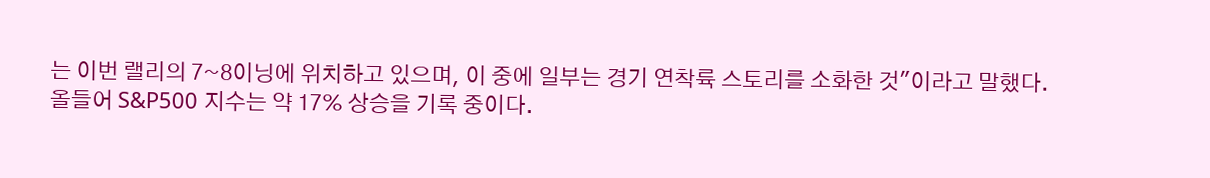는 이번 랠리의 7~8이닝에 위치하고 있으며, 이 중에 일부는 경기 연착륙 스토리를 소화한 것"이라고 말했다.
올들어 S&P500 지수는 약 17% 상승을 기록 중이다.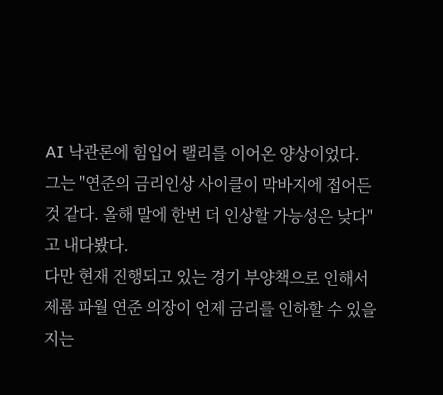AI 낙관론에 힘입어 랠리를 이어온 양상이었다.
그는 "연준의 금리인상 사이클이 막바지에 접어든 것 같다. 올해 말에 한번 더 인상할 가능성은 낮다"고 내다봤다.
다만 현재 진행되고 있는 경기 부양책으로 인해서 제롬 파월 연준 의장이 언제 금리를 인하할 수 있을 지는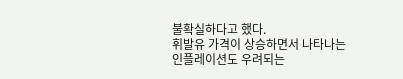불확실하다고 했다.
휘발유 가격이 상승하면서 나타나는 인플레이션도 우려되는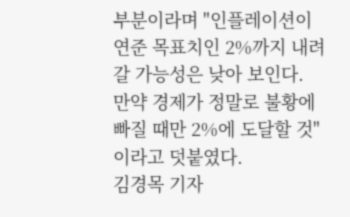부분이라며 "인플레이션이 연준 목표치인 2%까지 내려갈 가능성은 낮아 보인다. 만약 경제가 정말로 불황에 빠질 때만 2%에 도달할 것"이라고 덧붙였다.
김경목 기자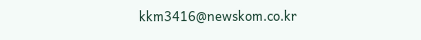kkm3416@newskom.co.kr